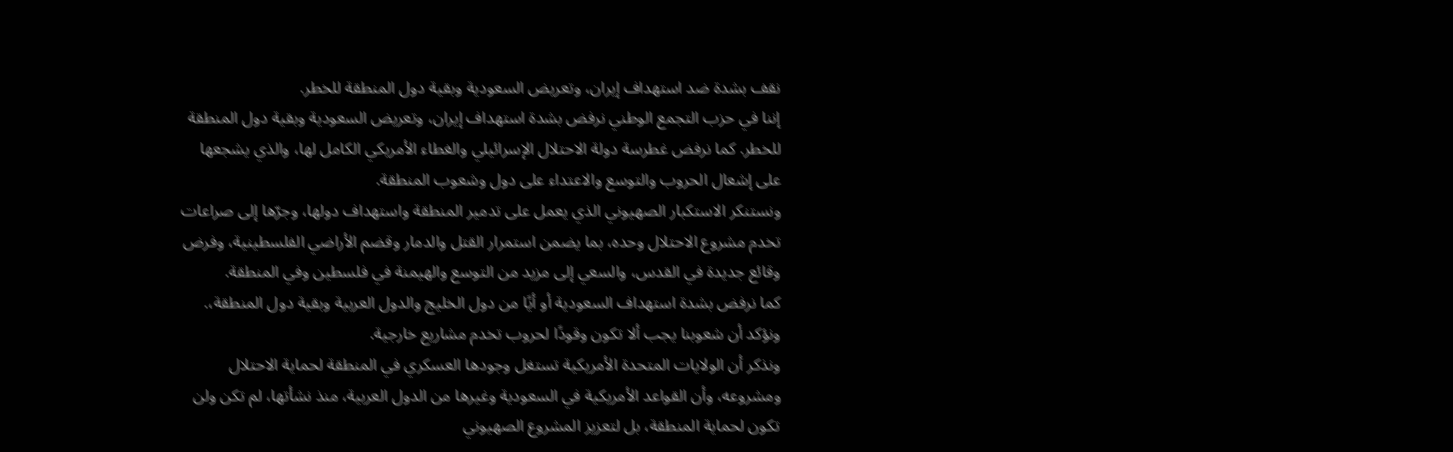نقف بشدة ضد استهداف إيران، وتعريض السعودية وبقية دول المنطقة للخطر.
إننا في حزب التجمع الوطني نرفض بشدة استهداف إيران، وتعريض السعودية وبقية دول المنطقة للخطر. كما نرفض غطرسة دولة الاحتلال الإسرائيلي والغطاء الأمريكي الكامل لها، والذي يشجعها على إشعال الحروب والتوسع والاعتداء على دول وشعوب المنطقة.
ونستنكر الاستكبار الصهيوني الذي يعمل على تدمير المنطقة واستهداف دولها، وجرّها إلى صراعات تخدم مشروع الاحتلال وحده، بما يضمن استمرار القتل والدمار وقضم الأراضي الفلسطينية، وفرض وقائع جديدة في القدس، والسعي إلى مزيد من التوسع والهيمنة في فلسطين وفي المنطقة.
كما نرفض بشدة استهداف السعودية أو أيًا من دول الخليج والدول العربية وبقية دول المنطقة،. ونؤكد أن شعوبنا يجب ألا تكون وقودًا لحروب تخدم مشاريع خارجية.
ونذكر أن الولايات المتحدة الأمريكية تستغل وجودها العسكري في المنطقة لحماية الاحتلال ومشروعه، وأن القواعد الأمريكية في السعودية وغيرها من الدول العربية، منذ نشأتها، لم تكن ولن تكون لحماية المنطقة، بل لتعزيز المشروع الصهيوني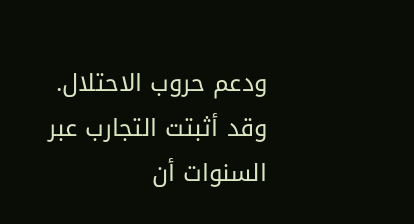ودعم حروب الاحتلال. وقد أثبتت التجارب عبر السنوات أن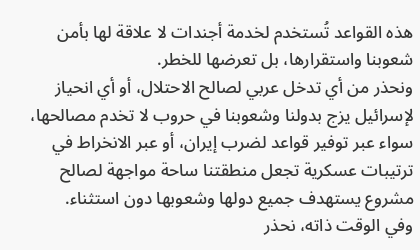هذه القواعد تُستخدم لخدمة أجندات لا علاقة لها بأمن شعوبنا واستقرارها، بل تعرضها للخطر.
ونحذر من أي تدخل عربي لصالح الاحتلال، أو أي انحياز لإسرائيل يزج بدولنا وشعوبنا في حروب لا تخدم مصالحها، سواء عبر توفير قواعد لضرب إيران، أو عبر الانخراط في ترتيبات عسكرية تجعل منطقتنا ساحة مواجهة لصالح مشروع يستهدف جميع دولها وشعوبها دون استثناء.
وفي الوقت ذاته، نحذر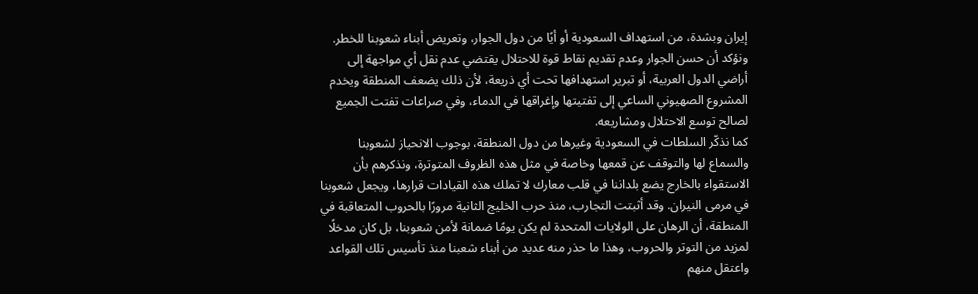إيران وبشدة، من استهداف السعودية أو أيًا من دول الجوار، وتعريض أبناء شعوبنا للخطر. ونؤكد أن حسن الجوار وعدم تقديم نقاط قوة للاحتلال يقتضي عدم نقل أي مواجهة إلى أراضي الدول العربية، أو تبرير استهدافها تحت أي ذريعة، لأن ذلك يضعف المنطقة ويخدم المشروع الصهيوني الساعي إلى تفتيتها وإغراقها في الدماء، وفي صراعات تفتت الجميع لصالح توسع الاحتلال ومشاريعه.
كما نذكّر السلطات في السعودية وغيرها من دول المنطقة، بوجوب الانحياز لشعوبنا والسماع لها والتوقف عن قمعها وخاصة في مثل هذه الظروف المتوترة، ونذكرهم بأن الاستقواء بالخارج يضع بلداننا في قلب معارك لا تملك هذه القيادات قرارها، ويجعل شعوبنا في مرمى النيران. وقد أثبتت التجارب، منذ حرب الخليج الثانية مرورًا بالحروب المتعاقبة في المنطقة، أن الرهان على الولايات المتحدة لم يكن يومًا ضمانة لأمن شعوبنا، بل كان مدخلًا لمزيد من التوتر والحروب، وهذا ما حذر منه عديد من أبناء شعبنا منذ تأسيس تلك القواعد واعتقل منهم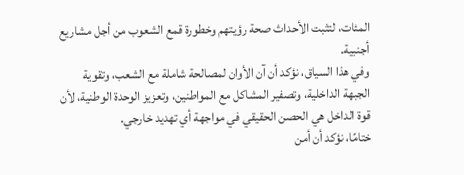المئات، لتثبت الأحداث صحة رؤيتهم وخطورة قمع الشعوب من أجل مشاريع أجنبية.
وفي هذا السياق، نؤكد أن آن الأوان لمصالحة شاملة مع الشعب، وتقوية الجبهة الداخلية، وتصفير المشاكل مع المواطنين، وتعزيز الوحدة الوطنية، لأن قوة الداخل هي الحصن الحقيقي في مواجهة أي تهديد خارجي.
ختامًا، نؤكد أن أمن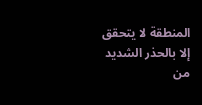المنطقة لا يتحقق إلا بالحذر الشديد من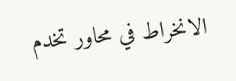الانخراط في محاور تخدم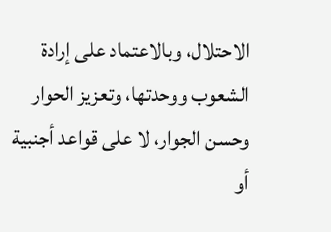الاحتلال، وبالاعتماد على إرادة الشعوب ووحدتها، وتعزيز الحوار وحسن الجوار، لا على قواعد أجنبية أو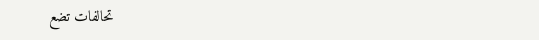تحالفات تضع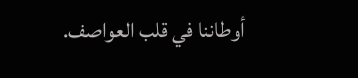أوطاننا في قلب العواصف.